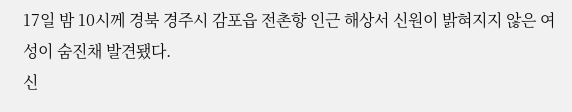17일 밤 10시께 경북 경주시 감포읍 전촌항 인근 해상서 신원이 밝혀지지 않은 여성이 숨진채 발견됐다.
신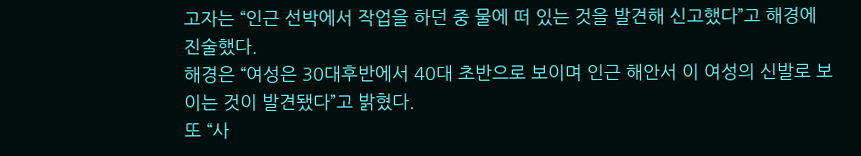고자는 “인근 선박에서 작업을 하던 중 물에 떠 있는 것을 발견해 신고했다”고 해경에 진술했다.
해경은 “여성은 30대후반에서 40대 초반으로 보이며 인근 해안서 이 여성의 신발로 보이는 것이 발견됐다”고 밝혔다.
또 “사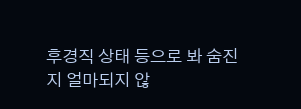후경직 상태 등으로 봐 숨진지 얼마되지 않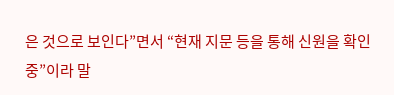은 것으로 보인다”면서 “현재 지문 등을 통해 신원을 확인 중”이라 말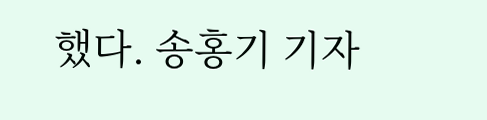했다. 송홍기 기자